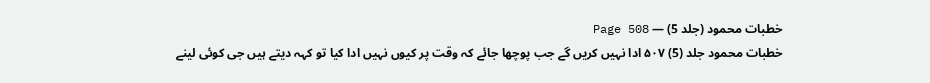خطبات محمود (جلد 5) — Page 508
خطبات محمود جلد (5) ۵۰۷ ادا نہیں کریں گے جب پوچھا جائے کہ وقت پر کیوں نہیں ادا کیا تو کہہ دیتے ہیں جی کوئی لینے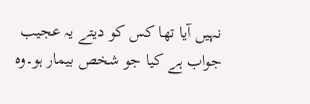نہیں آیا تھا کس کو دیتے یہ عجیب جواب ہے کیا جو شخص بیمار ہو۔وہ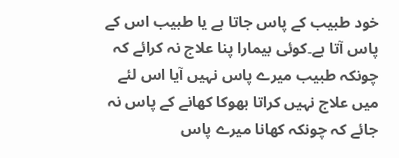خود طبیب کے پاس جاتا ہے یا طبیب اس کے پاس آتا ہے۔کوئی بیمارا پنا علاج نہ کرائے کہ چونکہ طبیب میرے پاس نہیں آیا اس لئے میں علاج نہیں کراتا بھوکا کھانے کے پاس نہ جائے کہ چونکہ کھانا میرے پاس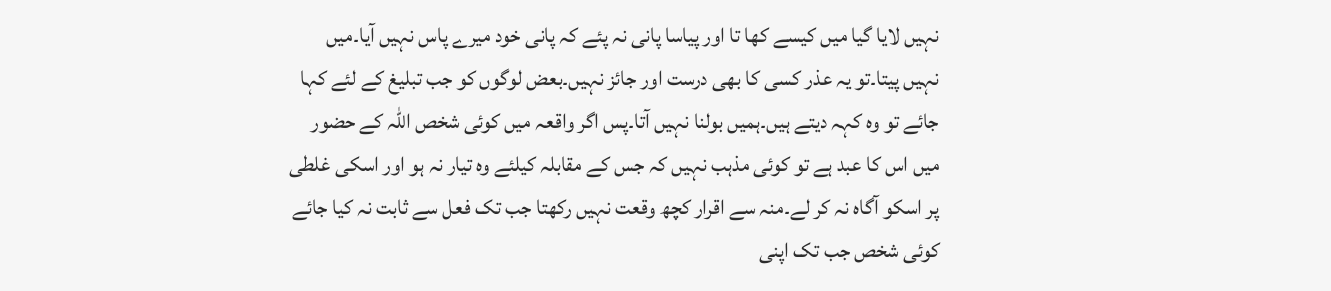نہیں لایا گیا میں کیسے کھا تا اور پیاسا پانی نہ پئے کہ پانی خود میرے پاس نہیں آیا۔میں نہیں پیتا۔تو یہ عذر کسی کا بھی درست اور جائز نہیں۔بعض لوگوں کو جب تبلیغ کے لئے کہا جائے تو وہ کہہ دیتے ہیں۔ہمیں بولنا نہیں آتا۔پس اگر واقعہ میں کوئی شخص اللہ کے حضور میں اس کا عبد ہے تو کوئی مذہب نہیں کہ جس کے مقابلہ کیلئے وہ تیار نہ ہو اور اسکی غلطی پر اسکو آگاہ نہ کر لے۔منہ سے اقرار کچھ وقعت نہیں رکھتا جب تک فعل سے ثابت نہ کیا جائے کوئی شخص جب تک اپنی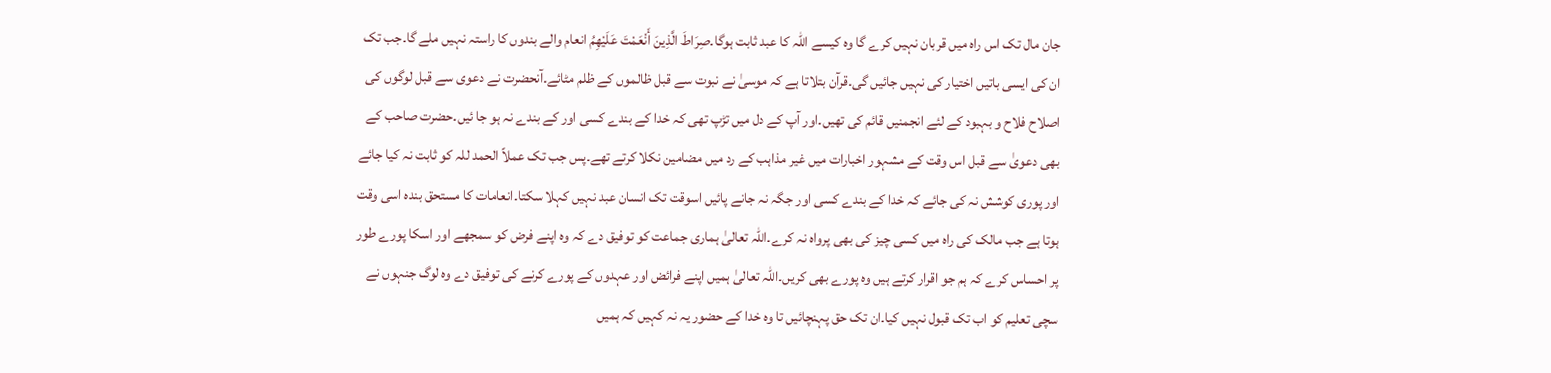جان مال تک اس راہ میں قربان نہیں کرے گا وہ کیسے اللہ کا عبد ثابت ہوگا۔صِرَاطَ الَّذِينَ أَنْعَمْتَ عَلَيْهِمُ انعام والے بندوں کا راستہ نہیں ملے گا۔جب تک ان کی ایسی باتیں اختیار کی نہیں جائیں گی۔قرآن بتلاتا ہے کہ موسیٰ نے نبوت سے قبل ظالموں کے ظلم مٹائے۔آنحضرت نے دعوی سے قبل لوگوں کی اصلاح فلاح و بہبود کے لئے انجمنیں قائم کی تھیں۔اور آپ کے دل میں تڑپ تھی کہ خدا کے بندے کسی اور کے بندے نہ ہو جا ئیں۔حضرت صاحب کے بھی دعویٰ سے قبل اس وقت کے مشہور اخبارات میں غیر مذاہب کے رد میں مضامین نکلا کرتے تھے۔پس جب تک عملاً الحمد للہ کو ثابت نہ کیا جائے اور پوری کوشش نہ کی جائے کہ خدا کے بندے کسی اور جگہ نہ جانے پائیں اسوقت تک انسان عبد نہیں کہلا سکتا۔انعامات کا مستحق بندہ اسی وقت ہوتا ہے جب مالک کی راہ میں کسی چیز کی بھی پرواہ نہ کرے۔اللہ تعالیٰ ہماری جماعت کو توفیق دے کہ وہ اپنے فرض کو سمجھے اور اسکا پورے طور پر احساس کرے کہ ہم جو اقرار کرتے ہیں وہ پورے بھی کریں۔اللہ تعالیٰ ہمیں اپنے فرائض اور عہدوں کے پورے کرنے کی توفیق دے وہ لوگ جنہوں نے سچی تعلیم کو اب تک قبول نہیں کیا۔ان تک حق پہنچائیں تا وہ خدا کے حضور یہ نہ کہیں کہ ہمیں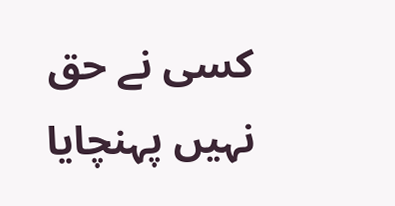کسی نے حق نہیں پہنچایا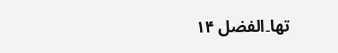تھا۔الفضل ۱۴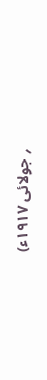؍ جولائی ۱۹۱۷ء)